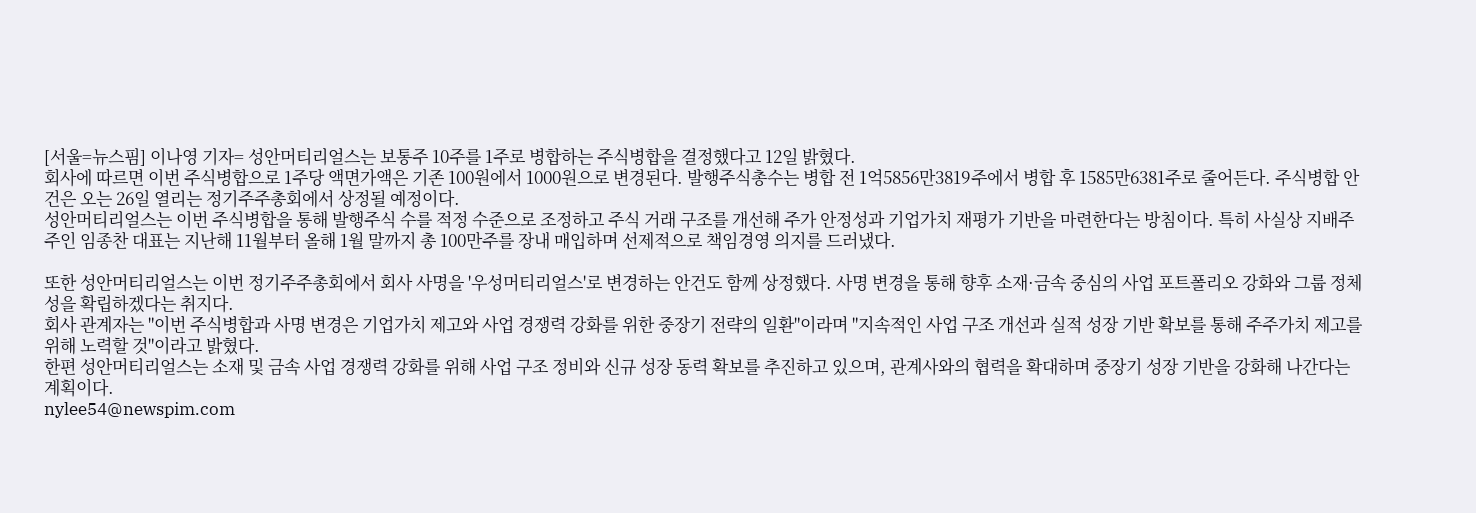[서울=뉴스핌] 이나영 기자= 성안머티리얼스는 보통주 10주를 1주로 병합하는 주식병합을 결정했다고 12일 밝혔다.
회사에 따르면 이번 주식병합으로 1주당 액면가액은 기존 100원에서 1000원으로 변경된다. 발행주식총수는 병합 전 1억5856만3819주에서 병합 후 1585만6381주로 줄어든다. 주식병합 안건은 오는 26일 열리는 정기주주총회에서 상정될 예정이다.
성안머티리얼스는 이번 주식병합을 통해 발행주식 수를 적정 수준으로 조정하고 주식 거래 구조를 개선해 주가 안정성과 기업가치 재평가 기반을 마련한다는 방침이다. 특히 사실상 지배주주인 임종찬 대표는 지난해 11월부터 올해 1월 말까지 총 100만주를 장내 매입하며 선제적으로 책임경영 의지를 드러냈다.

또한 성안머티리얼스는 이번 정기주주총회에서 회사 사명을 '우성머티리얼스'로 변경하는 안건도 함께 상정했다. 사명 변경을 통해 향후 소재·금속 중심의 사업 포트폴리오 강화와 그룹 정체성을 확립하겠다는 취지다.
회사 관계자는 "이번 주식병합과 사명 변경은 기업가치 제고와 사업 경쟁력 강화를 위한 중장기 전략의 일환"이라며 "지속적인 사업 구조 개선과 실적 성장 기반 확보를 통해 주주가치 제고를 위해 노력할 것"이라고 밝혔다.
한편 성안머티리얼스는 소재 및 금속 사업 경쟁력 강화를 위해 사업 구조 정비와 신규 성장 동력 확보를 추진하고 있으며, 관계사와의 협력을 확대하며 중장기 성장 기반을 강화해 나간다는 계획이다.
nylee54@newspim.com